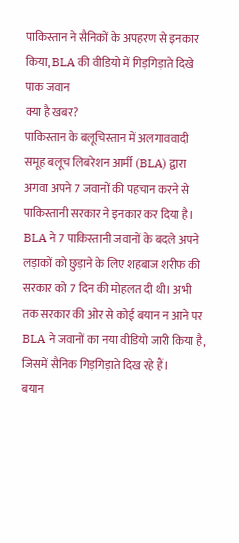पाकिस्तान ने सैनिकों के अपहरण से इनकार किया, BLA की वीडियो में गिड़गिड़ाते दिखे पाक जवान
क्या है खबर?
पाकिस्तान के बलूचिस्तान में अलगाववादी समूह बलूच लिबरेशन आर्मी (BLA) द्वारा अगवा अपने 7 जवानों की पहचान करने से पाकिस्तानी सरकार ने इनकार कर दिया है। BLA ने 7 पाकिस्तानी जवानों के बदले अपने लड़ाकों को छुड़ाने के लिए शहबाज शरीफ की सरकार को 7 दिन की मोहलत दी थी। अभी तक सरकार की ओर से कोई बयान न आने पर BLA ने जवानों का नया वीडियो जारी किया है, जिसमें सैनिक गिड़गिड़ाते दिख रहे हैं।
बयान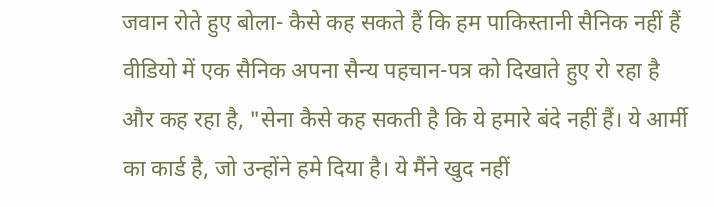जवान रोते हुए बोला- कैसे कह सकते हैं कि हम पाकिस्तानी सैनिक नहीं हैं
वीडियो में एक सैनिक अपना सैन्य पहचान-पत्र को दिखाते हुए रो रहा है और कह रहा है, "सेना कैसे कह सकती है कि ये हमारे बंदे नहीं हैं। ये आर्मी का कार्ड है, जो उन्होंने हमे दिया है। ये मैंने खुद नहीं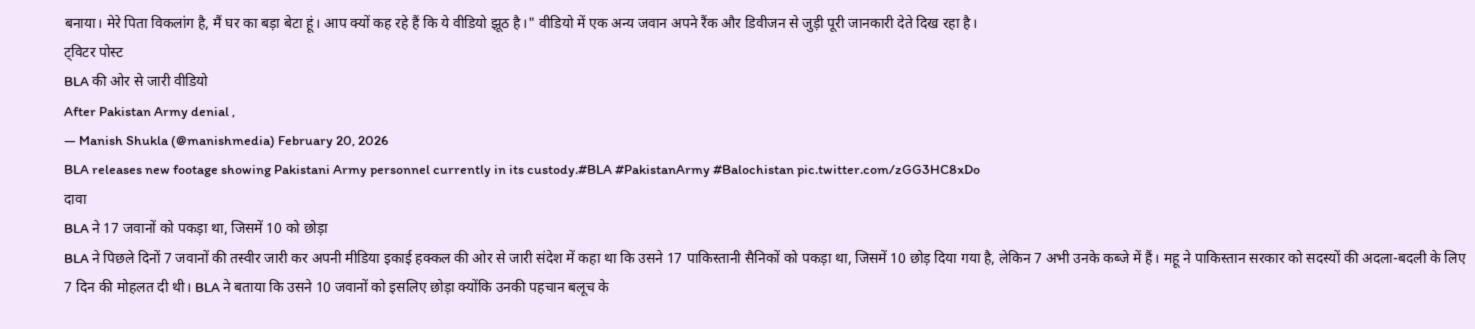बनाया। मेरे पिता विकलांग है, मैं घर का बड़ा बेटा हूं। आप क्यों कह रहे हैं कि ये वीडियो झूठ है।" वीडियो में एक अन्य जवान अपने रैंक और डिवीजन से जुड़ी पूरी जानकारी देते दिख रहा है।
ट्विटर पोस्ट
BLA की ओर से जारी वीडियो
After Pakistan Army denial ,
— Manish Shukla (@manishmedia) February 20, 2026
BLA releases new footage showing Pakistani Army personnel currently in its custody.#BLA #PakistanArmy #Balochistan pic.twitter.com/zGG3HC8xDo
दावा
BLA ने 17 जवानों को पकड़ा था, जिसमें 10 को छोड़ा
BLA ने पिछले दिनों 7 जवानों की तस्वीर जारी कर अपनी मीडिया इकाई हक्कल की ओर से जारी संदेश में कहा था कि उसने 17 पाकिस्तानी सैनिकों को पकड़ा था, जिसमें 10 छोड़ दिया गया है, लेकिन 7 अभी उनके कब्जे में हैं। महू ने पाकिस्तान सरकार को सदस्यों की अदला-बदली के लिए 7 दिन की मोहलत दी थी। BLA ने बताया कि उसने 10 जवानों को इसलिए छोड़ा क्योंकि उनकी पहचान बलूच के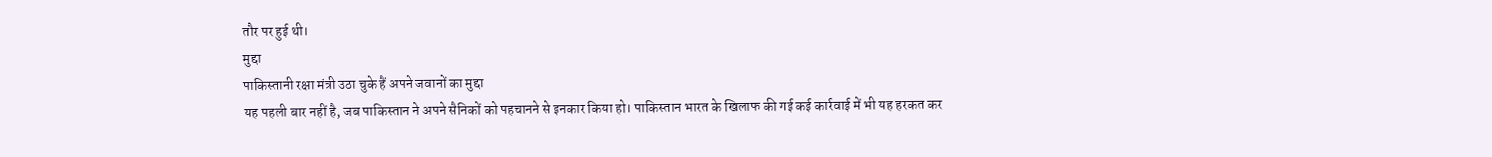तौर पर हुई थी।
मुद्दा
पाकिस्तानी रक्षा मंत्री उठा चुके हैं अपने जवानों का मुद्दा
यह पहली बार नहीं है, जब पाकिस्तान ने अपने सैनिकों को पहचानने से इनकार किया हो। पाकिस्तान भारत के खिलाफ की गई कई कार्रवाई में भी यह हरकत कर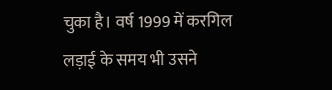चुका है। वर्ष 1999 में करगिल लड़ाई के समय भी उसने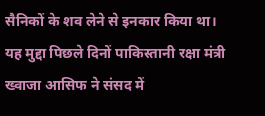सैनिकों के शव लेने से इनकार किया था। यह मुद्दा पिछले दिनों पाकिस्तानी रक्षा मंत्री ख्वाजा आसिफ ने संसद में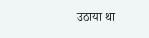उठाया था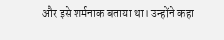और इसे शर्मनाक बताया था। उन्होंने कहा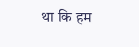था कि हम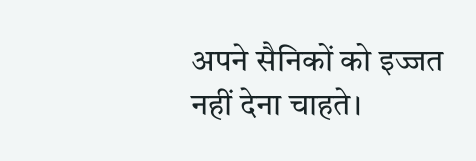अपने सैनिकों को इज्जत नहीं देना चाहते।